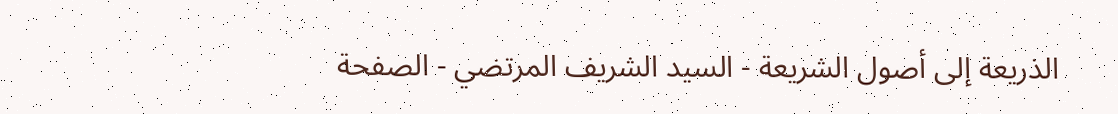الذريعة إلى أصول الشريعة - السيد الشريف المرتضي - الصفحة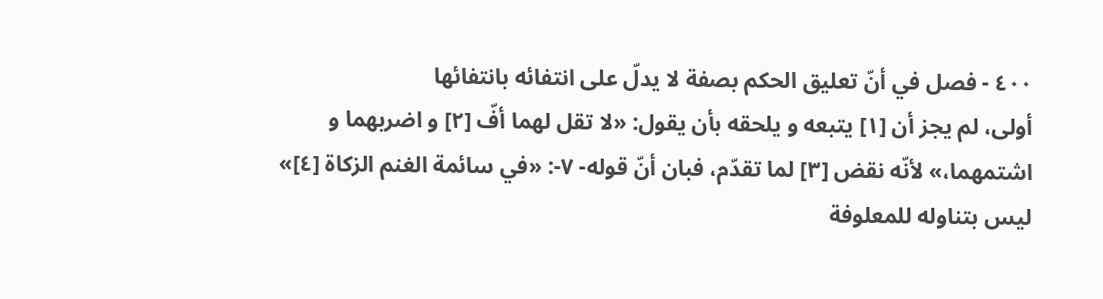٤٠٠ - فصل في أنّ تعليق الحكم بصفة لا يدلّ على انتفائه بانتفائها
أولى، لم يجز أن [١] يتبعه و يلحقه بأن يقول: «لا تقل لهما أفّ [٢] و اضربهما و اشتمهما،» لأنّه نقض [٣] لما تقدّم، فبان أنّ قوله- ٧-: «في سائمة الغنم الزكاة [٤]» ليس بتناوله للمعلوفة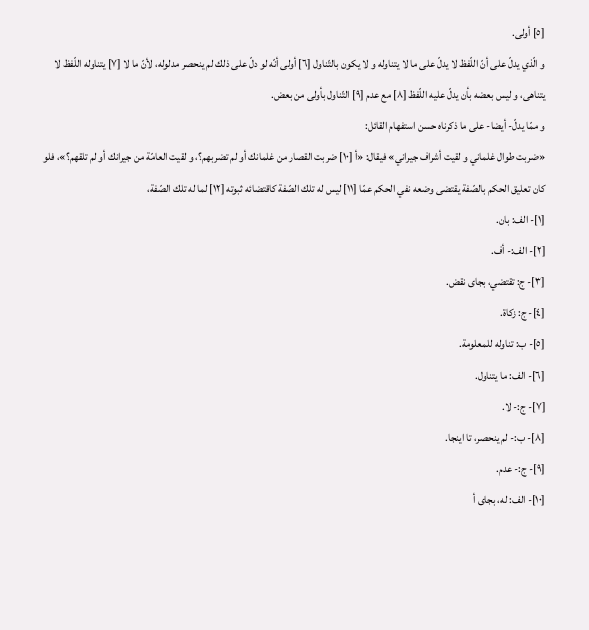[٥] أولى.
و الّذي يدلّ على أنّ اللّفظ لا يدلّ على ما لا يتناوله و لا يكون بالتّناول [٦] أولى أنّه لو دلّ على ذلك لم ينحصر مدلوله، لأنّ ما لا [٧] يتناوله اللّفظ لا يتناهى، و ليس بعضه بأن يدلّ عليه اللّفظ [٨] مع عدم [٩] التّناول بأولى من بعض.
و ممّا يدلّ- أيضا- على ما ذكرناه حسن استفهام القائل:
«ضربت طوال غلماني و لقيت أشراف جيراني» فيقال: «أ [١٠] ضربت القصار من غلمانك أو لم تضربهم؟، و لقيت العامّة من جيرانك أو لم تلقهم؟»، فلو كان تعليق الحكم بالصّفة يقتضى وضعه نفي الحكم عمّا [١١] ليس له تلك الصّفة كاقتضائه ثبوته [١٢] لما له تلك الصّفة،
[١]- الف: بان.
[٢]- الف:- أف.
[٣]- ج: تقتضي، بجاى نقض.
[٤]- ج: زكاة.
[٥]- ب: تناوله للمعلومة.
[٦]- الف: ما يتناول.
[٧]- ج:- لا.
[٨]- ب:- لم ينحصر، تا اينجا.
[٩]- ج:- عدم.
[١٠]- الف: له، بجاى أ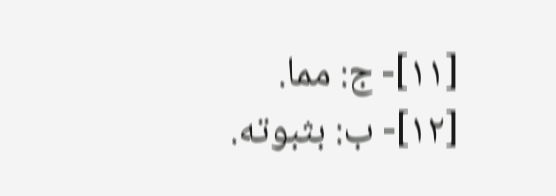[١١]- ج: مما.
[١٢]- ب: بثبوته.